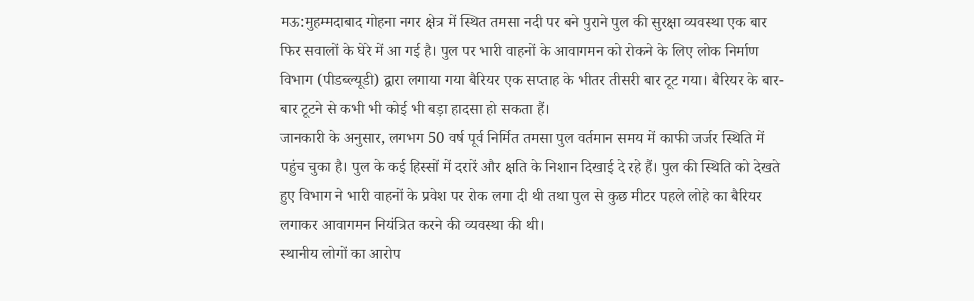मऊ:मुहम्मदाबाद गोहना नगर क्षेत्र में स्थित तमसा नदी पर बने पुराने पुल की सुरक्षा व्यवस्था एक बार फिर सवालों के घेरे में आ गई है। पुल पर भारी वाहनों के आवागमन को रोकने के लिए लोक निर्माण विभाग (पीडब्ल्यूडी) द्वारा लगाया गया बैरियर एक सप्ताह के भीतर तीसरी बार टूट गया। बैरियर के बार-बार टूटने से कभी भी कोई भी बड़ा हादसा हो सकता हैं।
जानकारी के अनुसार, लगभग 50 वर्ष पूर्व निर्मित तमसा पुल वर्तमान समय में काफी जर्जर स्थिति में पहुंच चुका है। पुल के कई हिस्सों में दरारें और क्षति के निशान दिखाई दे रहे हैं। पुल की स्थिति को देखते हुए विभाग ने भारी वाहनों के प्रवेश पर रोक लगा दी थी तथा पुल से कुछ मीटर पहले लोहे का बैरियर लगाकर आवागमन नियंत्रित करने की व्यवस्था की थी।
स्थानीय लोगों का आरोप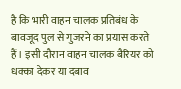है कि भारी वाहन चालक प्रतिबंध के बावजूद पुल से गुजरने का प्रयास करते हैं। इसी दौरान वाहन चालक बैरियर को धक्का देकर या दबाव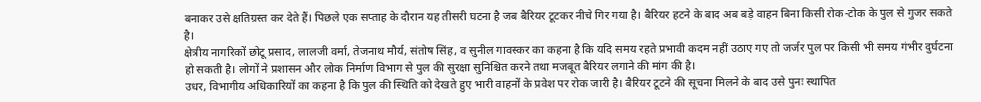बनाकर उसे क्षतिग्रस्त कर देते हैं। पिछले एक सप्ताह के दौरान यह तीसरी घटना है जब बैरियर टूटकर नीचे गिर गया है। बैरियर हटने के बाद अब बड़े वाहन बिना किसी रोक-टोक के पुल से गुजर सकते है।
क्षेत्रीय नागरिकों छोटू प्रसाद, लालजी वर्मा, तेजनाथ मौर्य, संतोष सिंह, व सुनील गावस्कर का कहना है कि यदि समय रहते प्रभावी कदम नहीं उठाए गए तो जर्जर पुल पर किसी भी समय गंभीर दुर्घटना हो सकती है। लोगों ने प्रशासन और लोक निर्माण विभाग से पुल की सुरक्षा सुनिश्चित करने तथा मजबूत बैरियर लगाने की मांग की है।
उधर, विभागीय अधिकारियों का कहना है कि पुल की स्थिति को देखते हुए भारी वाहनों के प्रवेश पर रोक जारी है। बैरियर टूटने की सूचना मिलने के बाद उसे पुनः स्थापित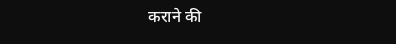कराने की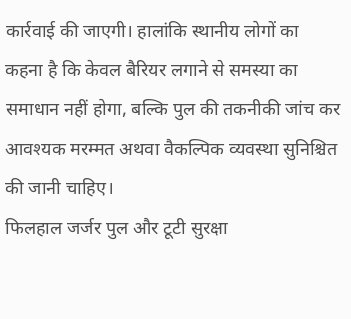कार्रवाई की जाएगी। हालांकि स्थानीय लोगों का कहना है कि केवल बैरियर लगाने से समस्या का समाधान नहीं होगा, बल्कि पुल की तकनीकी जांच कर आवश्यक मरम्मत अथवा वैकल्पिक व्यवस्था सुनिश्चित की जानी चाहिए।
फिलहाल जर्जर पुल और टूटी सुरक्षा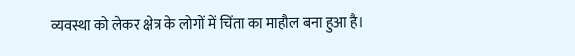व्यवस्था को लेकर क्षेत्र के लोगों में चिंता का माहौल बना हुआ है।